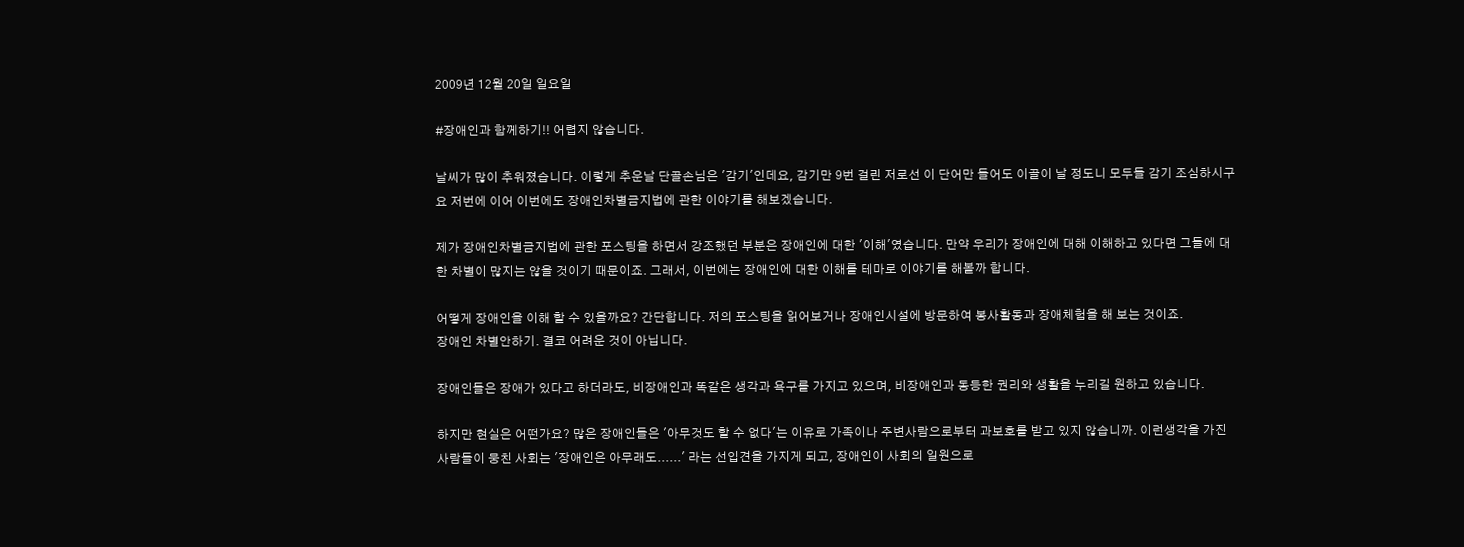2009년 12월 20일 일요일

#장애인과 함께하기!! 어렵지 않습니다.

날씨가 많이 추워졌습니다. 이렇게 추운날 단골손님은 '감기'인데요, 감기만 9번 걸린 저로선 이 단어만 들어도 이골이 날 정도니 모두들 감기 조심하시구요 저번에 이어 이번에도 장애인차별금지법에 관한 이야기를 해보겠습니다.

제가 장애인차별금지법에 관한 포스팅을 하면서 강조했던 부분은 장애인에 대한 '이해'였습니다. 만약 우리가 장애인에 대해 이해하고 있다면 그들에 대한 차별이 많지는 않을 것이기 때문이죠. 그래서, 이번에는 장애인에 대한 이해를 테마로 이야기를 해볼까 합니다.

어떻게 장애인을 이해 할 수 있을까요? 간단합니다. 저의 포스팅을 읽어보거나 장애인시설에 방문하여 봉사활동과 장애체험을 해 보는 것이죠.
장애인 차별안하기. 결코 어려운 것이 아닙니다.

장애인들은 장애가 있다고 하더라도, 비장애인과 똑같은 생각과 욕구를 가지고 있으며, 비장애인과 동등한 권리와 생활을 누리길 원하고 있습니다.

하지만 현실은 어떤가요? 많은 장애인들은 '아무것도 할 수 없다'는 이유로 가족이나 주변사람으로부터 과보호를 받고 있지 않습니까. 이런생각을 가진 사람들이 뭉친 사회는 '장애인은 아무래도......' 라는 선입견을 가지게 되고, 장애인이 사회의 일원으로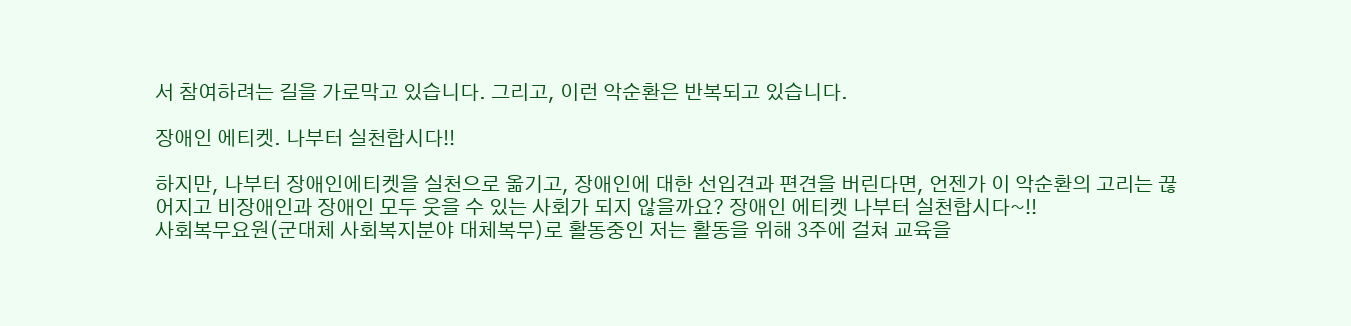서 참여하려는 길을 가로막고 있습니다. 그리고, 이런 악순환은 반복되고 있습니다.

장애인 에티켓. 나부터 실천합시다!!

하지만, 나부터 장애인에티켓을 실천으로 옮기고, 장애인에 대한 선입견과 편견을 버린다면, 언젠가 이 악순환의 고리는 끊어지고 비장애인과 장애인 모두 웃을 수 있는 사회가 되지 않을까요? 장애인 에티켓 나부터 실천합시다~!!
사회복무요원(군대체 사회복지분야 대체복무)로 활동중인 저는 활동을 위해 3주에 걸쳐 교육을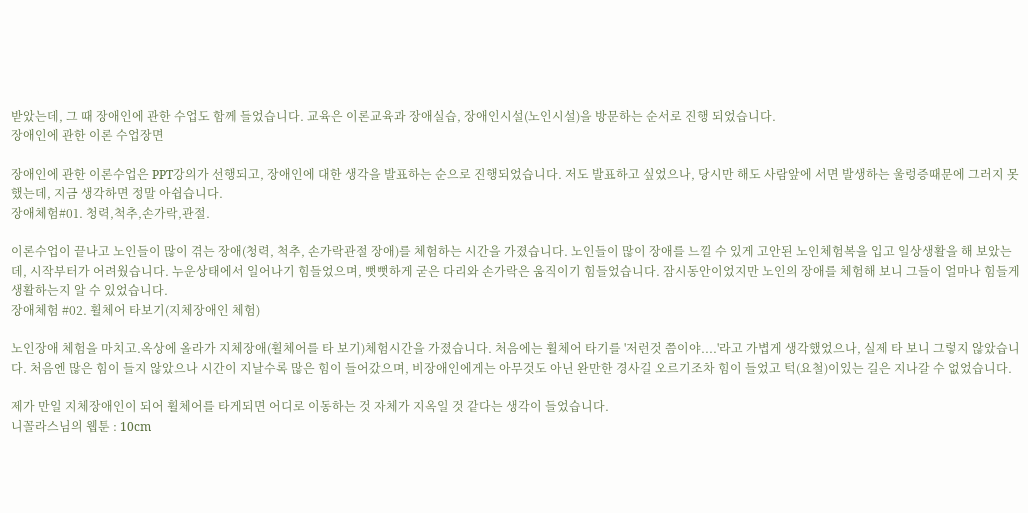받았는데, 그 때 장애인에 관한 수업도 함께 들었습니다. 교육은 이론교육과 장애실습, 장애인시설(노인시설)을 방문하는 순서로 진행 되었습니다.
장애인에 관한 이론 수업장면

장애인에 관한 이론수업은 PPT강의가 선행되고, 장애인에 대한 생각을 발표하는 순으로 진행되었습니다. 저도 발표하고 싶었으나, 당시만 해도 사람앞에 서면 발생하는 울렁증때문에 그러지 못했는데, 지금 생각하면 정말 아쉽습니다.
장애체험#01. 청력,척추,손가락,관절.

이론수업이 끝나고 노인들이 많이 겪는 장애(청력, 척추, 손가락관절 장애)를 체험하는 시간을 가졌습니다. 노인들이 많이 장애를 느낄 수 있게 고안된 노인체험복을 입고 일상생활을 해 보았는데, 시작부터가 어려웠습니다. 누운상태에서 일어나기 힘들었으며, 뻣뻣하게 굳은 다리와 손가락은 움직이기 힘들었습니다. 잠시동안이었지만 노인의 장애를 체험해 보니 그들이 얼마나 힘들게 생활하는지 알 수 있었습니다.
장애체험 #02. 휠체어 타보기(지체장애인 체험)

노인장애 체험을 마치고.옥상에 올라가 지체장애(휠체어를 타 보기)체험시간을 가졌습니다. 처음에는 휠체어 타기를 '저런것 쯤이야....'라고 가볍게 생각했었으나, 실제 타 보니 그렇지 않았습니다. 처음엔 많은 힘이 들지 않았으나 시간이 지날수록 많은 힘이 들어갔으며, 비장애인에게는 아무것도 아닌 완만한 경사길 오르기조차 힘이 들었고 턱(요철)이있는 길은 지나갈 수 없었습니다.

제가 만일 지체장애인이 되어 휠체어를 타게되면 어디로 이동하는 것 자체가 지옥일 것 같다는 생각이 들었습니다.
니꼴라스님의 웹툰 : 10cm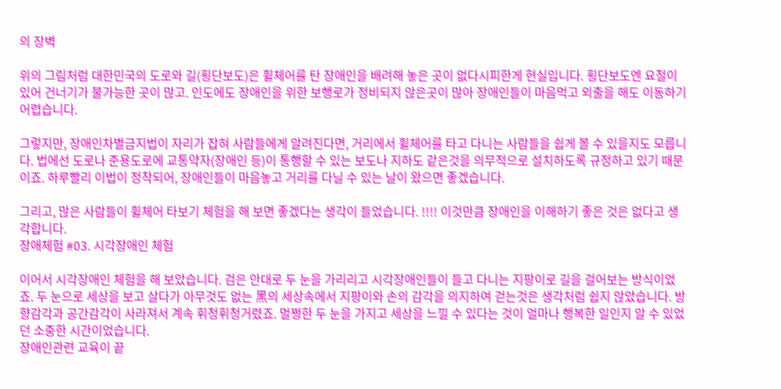의 장벽

위의 그림처럼 대한민국의 도로와 길(횡단보도)은 휠체어를 탄 장애인을 배려해 놓은 곳이 없다시피한게 현실입니다. 횡단보도엔 요철이 있어 건너기가 불가능한 곳이 많고. 인도에도 장애인을 위한 보행로가 정비되지 않은곳이 많아 장애인들이 마음먹고 외출을 해도 이동하기 어렵습니다.

그렇지만, 장애인차별금지법이 자리가 잡혀 사람들에게 알려진다면, 거리에서 휠체어를 타고 다니는 사람들을 쉽게 볼 수 있을지도 모릅니다. 법에선 도로나 준용도로에 교통약자(장애인 등)이 통행할 수 있는 보도나 지하도 같은것을 의무적으로 설치하도록 규정하고 있기 때문이죠. 하루빨리 이법이 정착되어, 장애인들이 마음놓고 거리를 다닐 수 있는 날이 왔으면 좋겠습니다.

그리고, 많은 사람들이 휠체어 타보기 체험을 해 보면 좋겠다는 생각이 들었습니다. !!!! 이것만큼 장애인을 이해하기 좋은 것은 없다고 생각합니다.
장애체험 #03. 시각장애인 체험

이어서 시각장애인 체험을 해 보았습니다. 검은 안대로 두 눈을 가리리고 시각장애인들이 들고 다니는 지팡이로 길을 걸어보는 방식이었죠. 두 눈으로 세상을 보고 살다가 아무것도 없는 黑의 세상속에서 지팡이와 손의 감각을 의지하여 걷는것은 생각처럼 쉽지 않았습니다. 방향감각과 공간감각이 사라져서 계속 휘청휘청거렸죠. 멀쩡한 두 눈을 가지고 세상을 느낄 수 있다는 것이 얼마나 행복한 일인지 알 수 있었던 소중한 시간이었습니다.
장애인관련 교육이 끝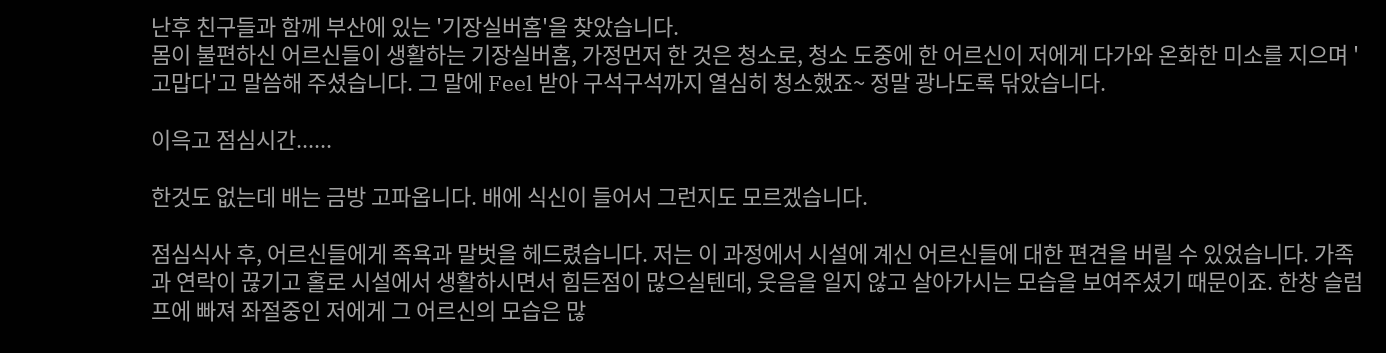난후 친구들과 함께 부산에 있는 '기장실버홈'을 찾았습니다.
몸이 불편하신 어르신들이 생활하는 기장실버홈, 가정먼저 한 것은 청소로, 청소 도중에 한 어르신이 저에게 다가와 온화한 미소를 지으며 '고맙다'고 말씀해 주셨습니다. 그 말에 Feel 받아 구석구석까지 열심히 청소했죠~ 정말 광나도록 닦았습니다.

이윽고 점심시간......

한것도 없는데 배는 금방 고파옵니다. 배에 식신이 들어서 그런지도 모르겠습니다.

점심식사 후, 어르신들에게 족욕과 말벗을 헤드렸습니다. 저는 이 과정에서 시설에 계신 어르신들에 대한 편견을 버릴 수 있었습니다. 가족과 연락이 끊기고 홀로 시설에서 생활하시면서 힘든점이 많으실텐데, 웃음을 일지 않고 살아가시는 모습을 보여주셨기 때문이죠. 한창 슬럼프에 빠져 좌절중인 저에게 그 어르신의 모습은 많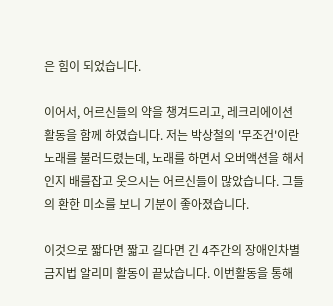은 힘이 되었습니다.

이어서, 어르신들의 약을 챙겨드리고, 레크리에이션 활동을 함께 하였습니다. 저는 박상철의 '무조건'이란 노래를 불러드렸는데, 노래를 하면서 오버액션을 해서인지 배를잡고 웃으시는 어르신들이 많았습니다. 그들의 환한 미소를 보니 기분이 좋아졌습니다.

이것으로 짧다면 짧고 길다면 긴 4주간의 장애인차별금지법 알리미 활동이 끝났습니다. 이번활동을 통해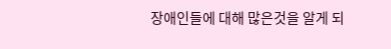장애인들에 대해 많은것을 알게 되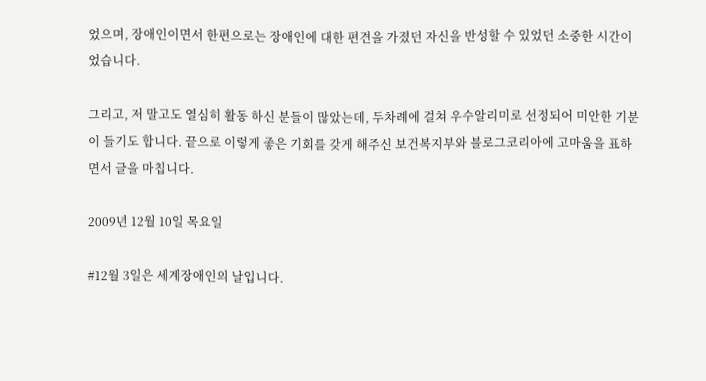었으며, 장애인이면서 한편으로는 장애인에 대한 편견을 가졌던 자신을 반성할 수 있었던 소중한 시간이었습니다.

그리고, 저 말고도 열심히 활동 하신 분들이 많았는데, 두차례에 걸쳐 우수알리미로 선정되어 미안한 기분이 들기도 합니다. 끝으로 이렇게 좋은 기회를 갖게 해주신 보건복지부와 블로그코리아에 고마움을 표하면서 글을 마칩니다.

2009년 12월 10일 목요일

#12월 3일은 세계장애인의 날입니다.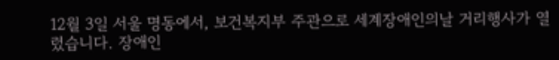12월 3일 서울 명동에서, 보건복지부 주관으로 세계장애인의날 거리행사가 열렸습니다. 장애인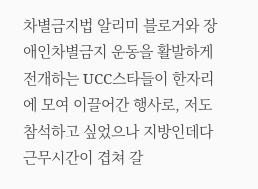차별금지법 알리미 블로거와 장애인차별금지 운동을 활발하게 전개하는 UCC스타들이 한자리에 모여 이끌어간 행사로, 저도 참석하고 싶었으나 지방인데다 근무시간이 겹쳐 갈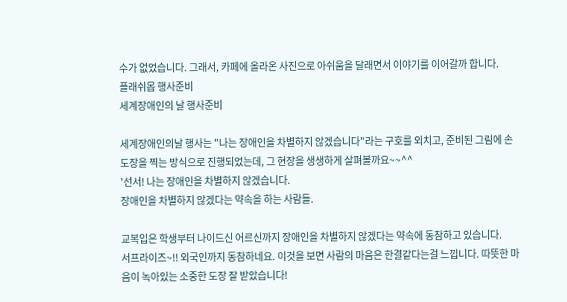수가 없었습니다. 그래서, 카페에 올라온 사진으로 아쉬움을 달래면서 이야기를 이어갈까 합니다.
플래쉬몹 행사준비
세계장애인의 날 행사준비

세계장애인의날 행사는 "나는 장애인을 차별하지 않겠습니다"라는 구호를 외치고, 준비된 그림에 손도장을 찍는 방식으로 진행되었는데, 그 현장을 생생하게 살펴볼까요~~^^
'선서! 나는 장애인을 차별하지 않겠습니다.
장애인을 차별하지 않겠다는 약속을 하는 사람들.

교복입은 학생부터 나이드신 어르신까지 장애인을 차별하지 않겠다는 약속에 동참하고 있습니다.
서프라이즈~!! 외국인까지 동참하네요. 이것을 보면 사람의 마음은 한결같다는걸 느낍니다. 따뜻한 마음이 녹아있는 소중한 도장 잘 받았습니다!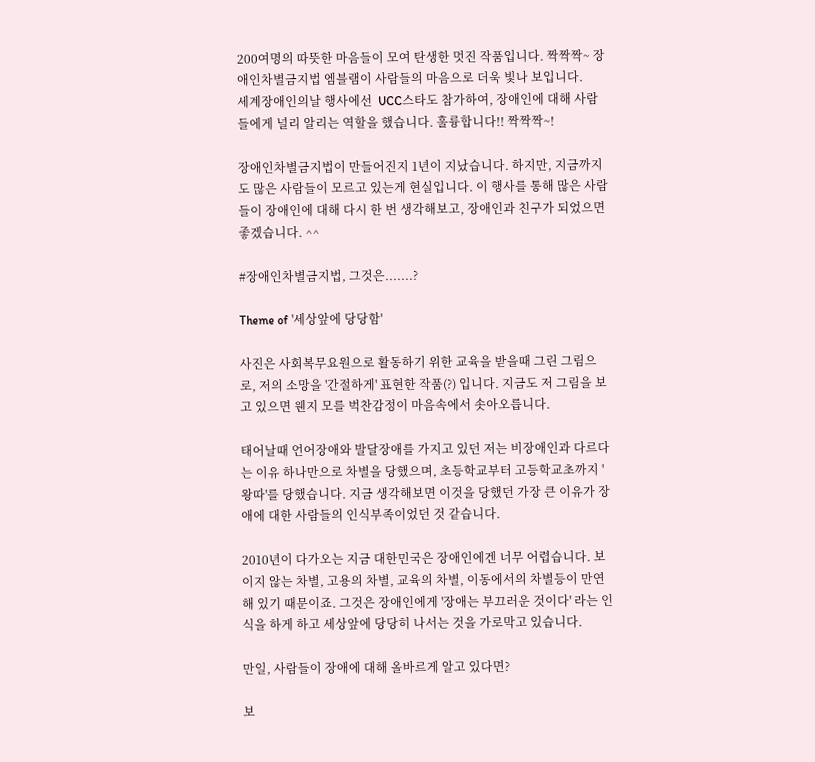200여명의 따뜻한 마음들이 모여 탄생한 멋진 작품입니다. 짝짝짝~ 장애인차별금지법 엠블램이 사람들의 마음으로 더욱 빛나 보입니다.
세계장애인의날 행사에선  UCC스타도 참가하여, 장애인에 대해 사람들에게 널리 알리는 역할을 했습니다. 훌륭합니다!! 짝짝짝~!

장애인차별금지법이 만들어진지 1년이 지났습니다. 하지만, 지금까지도 많은 사람들이 모르고 있는게 현실입니다. 이 행사를 통해 많은 사람들이 장애인에 대해 다시 한 번 생각해보고, 장애인과 친구가 되었으면 좋겠습니다. ^^

#장애인차별금지법, 그것은.......?

Theme of '세상앞에 당당함'

사진은 사회복무요원으로 활동하기 위한 교육을 받을때 그린 그림으로, 저의 소망을 '간절하게' 표현한 작품(?) 입니다. 지금도 저 그림을 보고 있으면 웬지 모를 벅찬감정이 마음속에서 솟아오릅니다.

태어날때 언어장애와 발달장애를 가지고 있던 저는 비장애인과 다르다는 이유 하나만으로 차별을 당했으며, 초등학교부터 고등학교초까지 '왕따'를 당했습니다. 지금 생각해보면 이것을 당했던 가장 큰 이유가 장애에 대한 사람들의 인식부족이었던 것 같습니다.

2010년이 다가오는 지금 대한민국은 장애인에겐 너무 어렵습니다. 보이지 않는 차별, 고용의 차별, 교육의 차별, 이동에서의 차별등이 만연해 있기 때문이죠. 그것은 장애인에게 '장애는 부끄러운 것이다' 라는 인식을 하게 하고 세상앞에 당당히 나서는 것을 가로막고 있습니다.

만일, 사람들이 장애에 대해 올바르게 알고 있다면?

보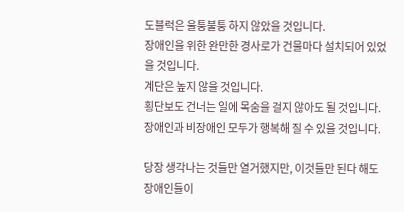도블럭은 울퉁불퉁 하지 않았을 것입니다.
장애인을 위한 완만한 경사로가 건물마다 설치되어 있었을 것입니다.
계단은 높지 않을 것입니다.
횡단보도 건너는 일에 목숨을 걸지 않아도 될 것입니다.
장애인과 비장애인 모두가 행복해 질 수 있을 것입니다.

당장 생각나는 것들만 열거했지만, 이것들만 된다 해도 장애인들이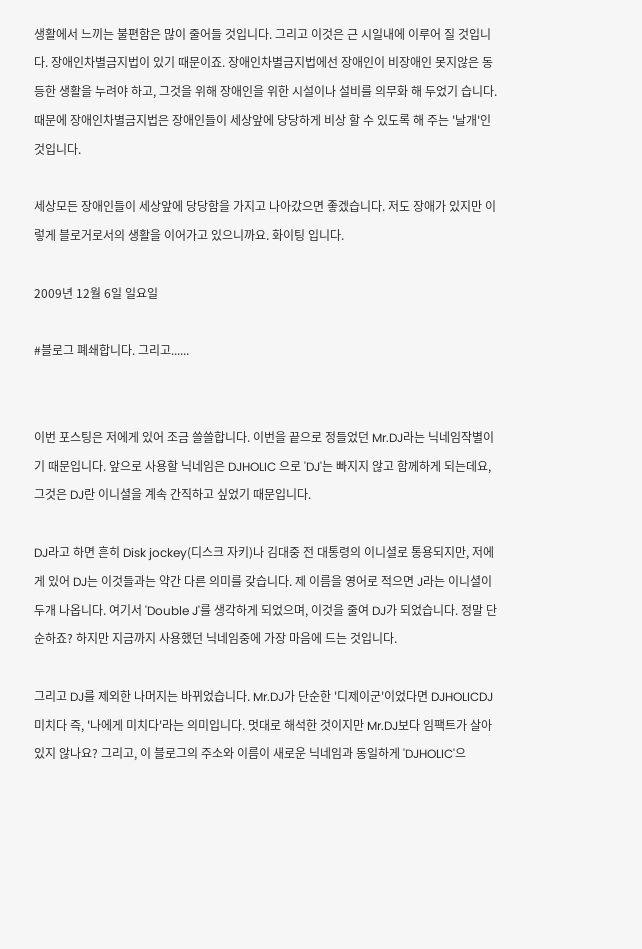생활에서 느끼는 불편함은 많이 줄어들 것입니다. 그리고 이것은 근 시일내에 이루어 질 것입니다. 장애인차별금지법이 있기 때문이죠. 장애인차별금지법에선 장애인이 비장애인 못지않은 동등한 생활을 누려야 하고, 그것을 위해 장애인을 위한 시설이나 설비를 의무화 해 두었기 습니다. 때문에 장애인차별금지법은 장애인들이 세상앞에 당당하게 비상 할 수 있도록 해 주는 '날개'인 것입니다.

세상모든 장애인들이 세상앞에 당당함을 가지고 나아갔으면 좋겠습니다. 저도 장애가 있지만 이렇게 블로거로서의 생활을 이어가고 있으니까요. 화이팅 입니다.

2009년 12월 6일 일요일

#블로그 폐쇄합니다. 그리고......


이번 포스팅은 저에게 있어 조금 쓸쓸합니다. 이번을 끝으로 정들었던 Mr.DJ라는 닉네임작별이기 때문입니다. 앞으로 사용할 닉네임은 DJHOLIC 으로 'DJ'는 빠지지 않고 함께하게 되는데요, 그것은 DJ란 이니셜을 계속 간직하고 싶었기 때문입니다.

DJ라고 하면 흔히 Disk jockey(디스크 자키)나 김대중 전 대통령의 이니셜로 통용되지만, 저에게 있어 DJ는 이것들과는 약간 다른 의미를 갖습니다. 제 이름을 영어로 적으면 J라는 이니셜이 두개 나옵니다. 여기서 'Double J'를 생각하게 되었으며, 이것을 줄여 DJ가 되었습니다. 정말 단순하죠? 하지만 지금까지 사용했던 닉네임중에 가장 마음에 드는 것입니다.

그리고 DJ를 제외한 나머지는 바뀌었습니다. Mr.DJ가 단순한 '디제이군'이었다면 DJHOLICDJ미치다 즉, '나에게 미치다'라는 의미입니다. 멋대로 해석한 것이지만 Mr.DJ보다 임팩트가 살아있지 않나요? 그리고, 이 블로그의 주소와 이름이 새로운 닉네임과 동일하게 'DJHOLIC'으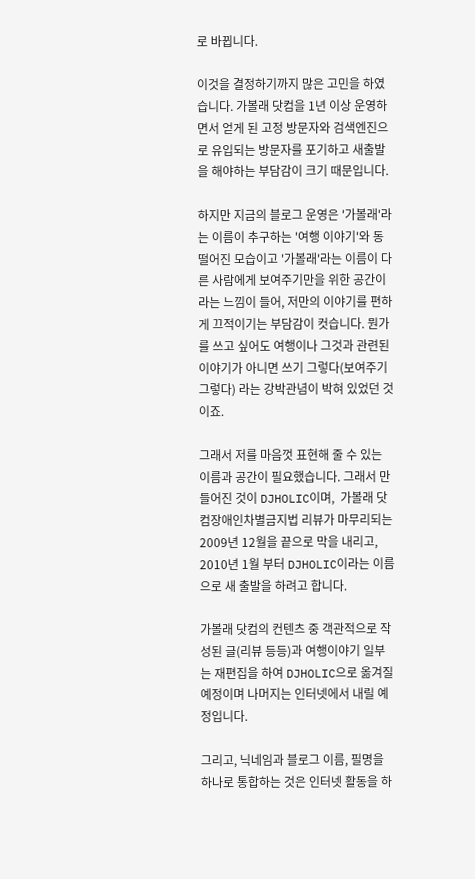로 바뀝니다.

이것을 결정하기까지 많은 고민을 하였습니다. 가볼래 닷컴을 1년 이상 운영하면서 얻게 된 고정 방문자와 검색엔진으로 유입되는 방문자를 포기하고 새출발을 해야하는 부담감이 크기 때문입니다.

하지만 지금의 블로그 운영은 '가볼래'라는 이름이 추구하는 '여행 이야기'와 동떨어진 모습이고 '가볼래'라는 이름이 다른 사람에게 보여주기만을 위한 공간이라는 느낌이 들어, 저만의 이야기를 편하게 끄적이기는 부담감이 컷습니다. 뭔가를 쓰고 싶어도 여행이나 그것과 관련된 이야기가 아니면 쓰기 그렇다(보여주기 그렇다) 라는 강박관념이 박혀 있었던 것이죠.

그래서 저를 마음껏 표현해 줄 수 있는 이름과 공간이 필요했습니다. 그래서 만들어진 것이 DJHOLIC이며,  가볼래 닷컴장애인차별금지법 리뷰가 마무리되는 2009년 12월을 끝으로 막을 내리고, 2010년 1월 부터 DJHOLIC이라는 이름으로 새 출발을 하려고 합니다.

가볼래 닷컴의 컨텐츠 중 객관적으로 작성된 글(리뷰 등등)과 여행이야기 일부는 재편집을 하여 DJHOLIC으로 옮겨질 예정이며 나머지는 인터넷에서 내릴 예정입니다.

그리고, 닉네임과 블로그 이름, 필명을 하나로 통합하는 것은 인터넷 활동을 하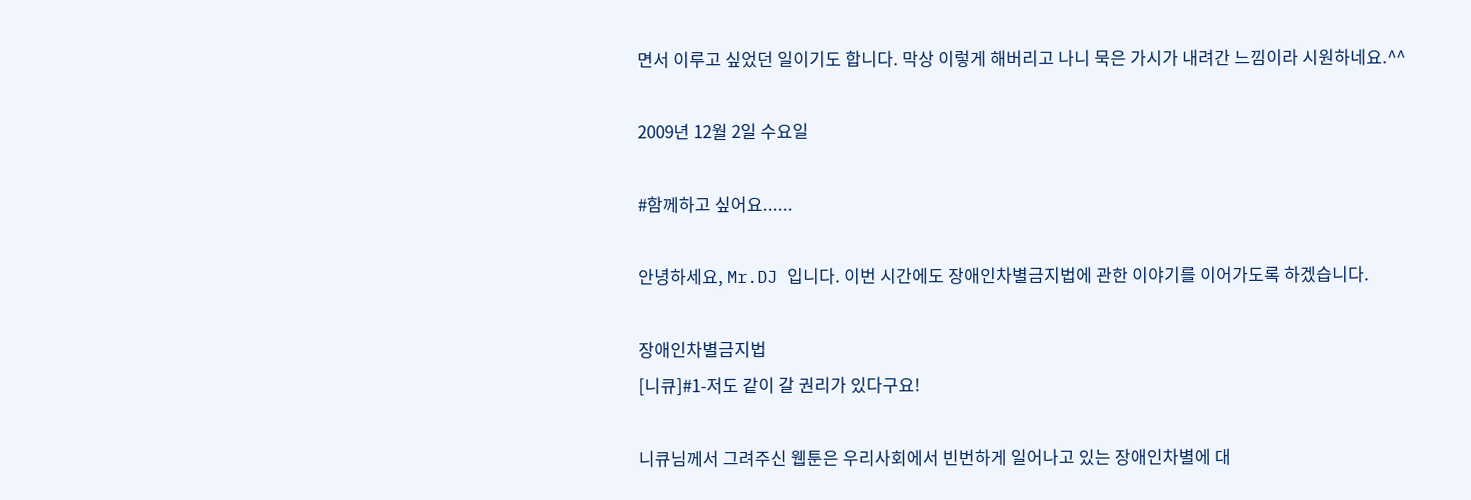면서 이루고 싶었던 일이기도 합니다. 막상 이렇게 해버리고 나니 묵은 가시가 내려간 느낌이라 시원하네요.^^

2009년 12월 2일 수요일

#함께하고 싶어요......

안녕하세요, Mr.DJ 입니다. 이번 시간에도 장애인차별금지법에 관한 이야기를 이어가도록 하겠습니다.

장애인차별금지법
[니큐]#1-저도 같이 갈 권리가 있다구요!

니큐님께서 그려주신 웹툰은 우리사회에서 빈번하게 일어나고 있는 장애인차별에 대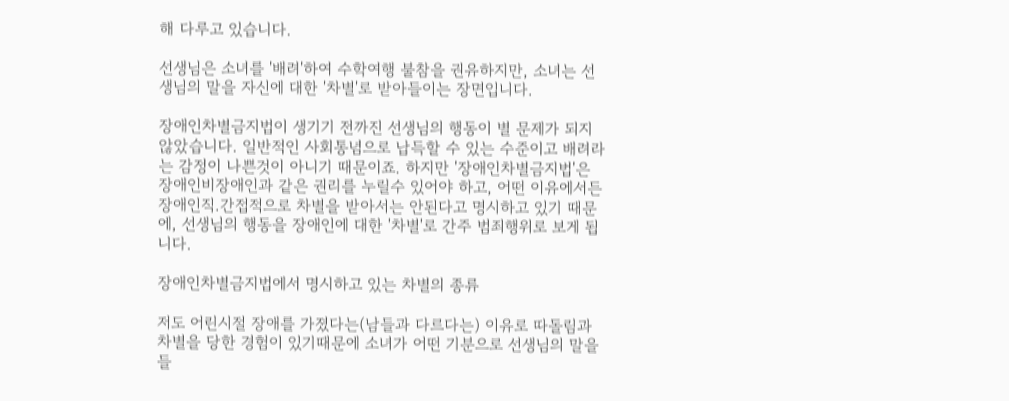해 다루고 있습니다.

선생님은 소녀를 '배려'하여 수학여행 불참을 권유하지만, 소녀는 선생님의 말을 자신에 대한 '차별'로 받아들이는 장면입니다.

장애인차별금지법이 생기기 전까진 선생님의 행동이 별 문제가 되지 않았습니다. 일반적인 사회통념으로 납득할 수 있는 수준이고 배려라는 감정이 나쁜것이 아니기 때문이죠. 하지만 '장애인차별금지법'은 장애인비장애인과 같은 권리를 누릴수 있어야 하고, 어떤 이유에서든 장애인직.간접적으로 차별을 받아서는 안된다고 명시하고 있기 때문에, 선생님의 행동을 장애인에 대한 '차별'로 간주 범죄행위로 보게 됩니다.

장애인차별금지법에서 명시하고 있는 차별의 종류

저도 어린시절 장애를 가졌다는(남들과 다르다는) 이유로 따돌림과 차별을 당한 경험이 있기때문에 소녀가 어떤 기분으로 선생님의 말을 들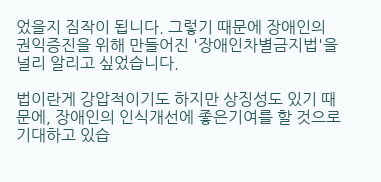었을지 짐작이 됩니다. 그렇기 때문에 장애인의 권익증진을 위해 만들어진 '장애인차별금지법'을 널리 알리고 싶었습니다.

법이란게 강압적이기도 하지만 상징성도 있기 때문에, 장애인의 인식개선에 좋은기여를 할 것으로 기대하고 있습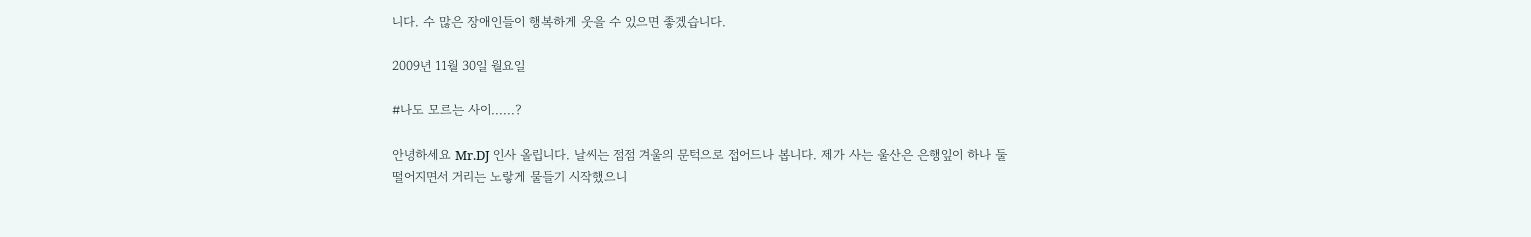니다. 수 많은 장애인들이 행복하게 웃을 수 있으면 좋겠습니다.

2009년 11월 30일 월요일

#나도 모르는 사이......?

안녕하세요 Mr.DJ 인사 올립니다. 날씨는 점점 겨울의 문턱으로 접어드나 봅니다. 제가 사는 울산은 은행잎이 하나 둘 떨어지면서 거리는 노랗게 물들기 시작했으니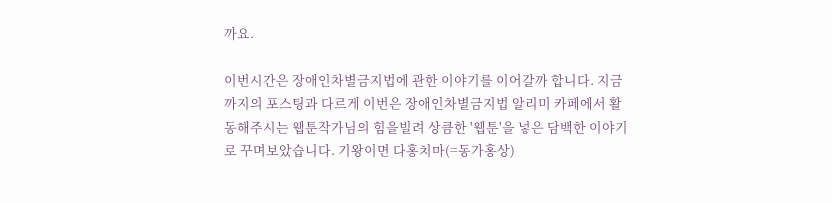까요.

이번시간은 장애인차별금지법에 관한 이야기를 이어갈까 합니다. 지금까지의 포스팅과 다르게 이번은 장애인차별금지법 알리미 카페에서 활동해주시는 웹툰작가님의 힘을빌려 상큼한 '웹툰'을 넣은 담백한 이야기로 꾸며보았습니다. 기왕이면 다홍치마(=동가홍상)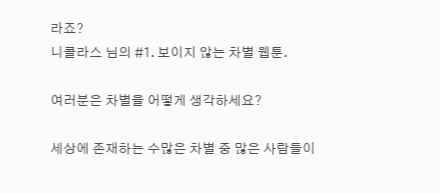라죠?
니콜라스 님의 #1. 보이지 않는 차별 웹툰.

여러분은 차별을 어떻게 생각하세요?

세상에 존재하는 수많은 차별 중 많은 사람들이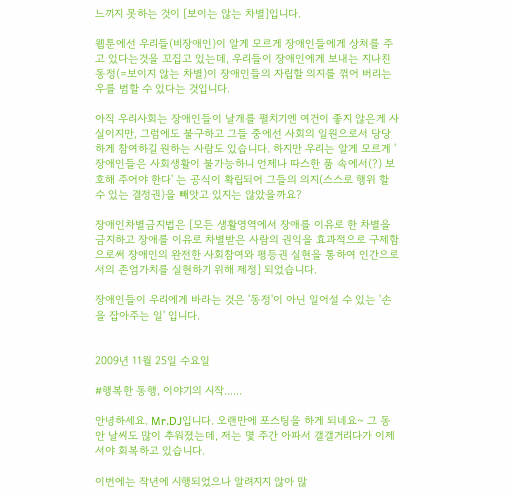느끼지 못하는 것이 [보이는 않는 차별]입니다.

웹툰에선 우리들(비장애인)이 알게 모르게 장애인들에게 상처를 주고 있다는것을 꼬집고 있는데, 우리들이 장애인에게 보내는 지나친 동정(=보이지 않는 차별)이 장애인들의 자립할 의지를 꺾어 버리는 우를 범할 수 있다는 것입니다.

아직 우리사회는 장애인들이 날개를 펼치기엔 여건이 좋지 않은게 사실이지만, 그럼에도 불구하고 그들 중에선 사회의 일원으로서 당당하게 참여하길 원하는 사람도 있습니다. 하지만 우리는 알게 모르게 '장애인들은 사회생활이 불가능하니 언제나 따스한 품 속에서(?) 보호해 주어야 한다' 는 공식이 확립되어 그들의 의지(스스로 행위 할 수 있는 결정권)을 빼앗고 있지는 않았을까요?

장애인차별금지법은 [모든 생활영역에서 장애를 이유로 한 차별을 금지하고 장애를 이유로 차별받은 사람의 권익을 효과적으로 구제함으로써 장애인의 완전한 사회참여와 평등권 실현을 통하여 인간으로서의 존엄가치를 실현하기 위해 제정] 되었습니다.

장애인들이 우리에게 바라는 것은 '동정'이 아닌 일어설 수 있는 '손을 잡아주는 일' 입니다.


2009년 11월 25일 수요일

#행복한 동행, 이야기의 시작......

안녕하세요. Mr.DJ입니다. 오랜만에 포스팅을 하게 되네요~ 그 동안 날씨도 많이 추워졌는데, 저는 몇 주간 아파서 갤갤거리다가 이제서야 회복하고 있습니다.

이번에는 작년에 시행되었으나 알려지지 않아 많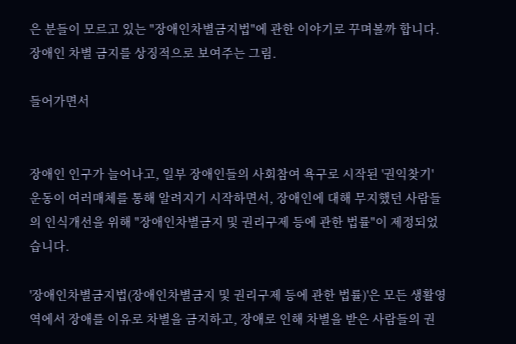은 분들이 모르고 있는 "장애인차별금지법"에 관한 이야기로 꾸며볼까 합니다.
장애인 차별 금지를 상징적으로 보여주는 그림.

들어가면서


장애인 인구가 늘어나고, 일부 장애인들의 사회참여 욕구로 시작된 '권익찾기' 운동이 여러매체를 통해 알려지기 시작하면서, 장애인에 대해 무지했던 사람들의 인식개선을 위해 "장애인차별금지 및 권리구제 등에 관한 법률"이 제정되었습니다.

'장애인차별금지법(장애인차별금지 및 권리구제 등에 관한 법률)'은 모든 생활영역에서 장애를 이유로 차별을 금지하고, 장애로 인해 차별을 받은 사람들의 권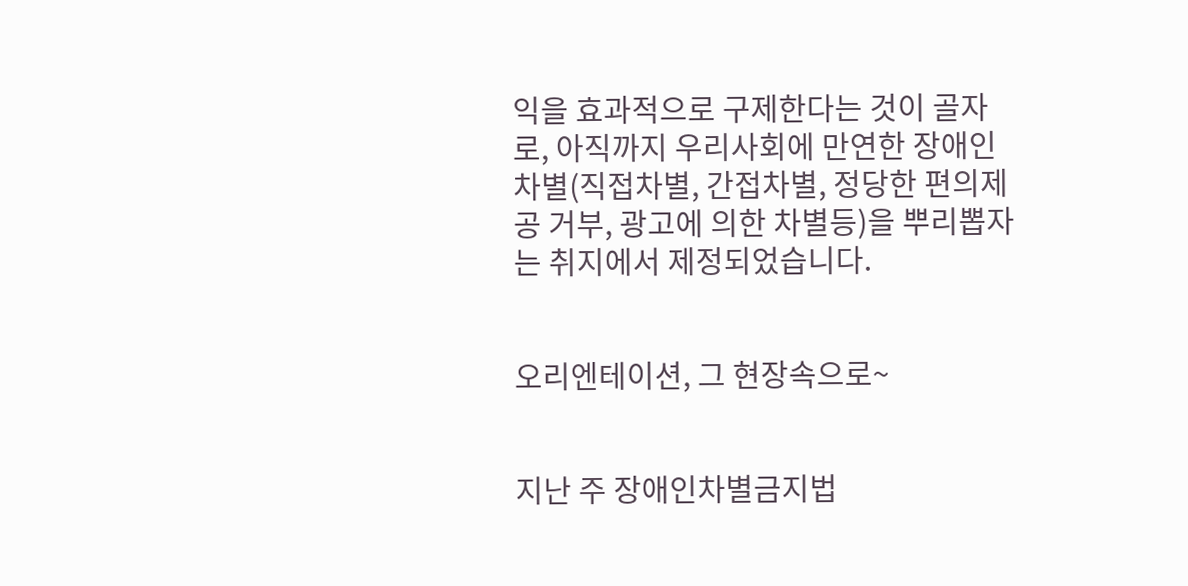익을 효과적으로 구제한다는 것이 골자로, 아직까지 우리사회에 만연한 장애인 차별(직접차별, 간접차별, 정당한 편의제공 거부, 광고에 의한 차별등)을 뿌리뽑자는 취지에서 제정되었습니다.


오리엔테이션, 그 현장속으로~


지난 주 장애인차별금지법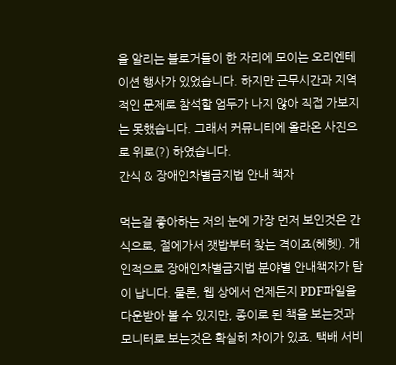을 알리는 블로거들이 한 자리에 모이는 오리엔테이션 행사가 있었습니다. 하지만 근무시간과 지역적인 문제로 참석할 엄두가 나지 않아 직접 가보지는 못했습니다. 그래서 커뮤니티에 올라온 사진으로 위로(?) 하였습니다.
간식 & 장애인차별금지법 안내 책자

먹는걸 좋아하는 저의 눈에 가장 먼저 보인것은 간식으로, 절에가서 잿밥부터 찾는 격이죠(헤헷). 개인적으로 장애인차별금지법 분야별 안내책자가 탐이 납니다. 물론, 웹 상에서 언제든지 PDF파일을 다운받아 볼 수 있지만, 종이로 된 책을 보는것과 모니터로 보는것은 확실히 차이가 있죠. 택배 서비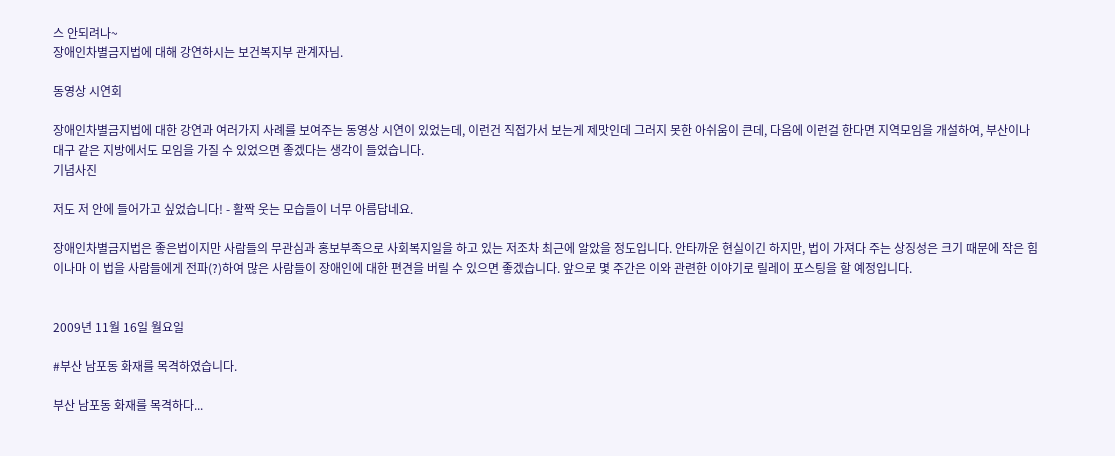스 안되려나~
장애인차별금지법에 대해 강연하시는 보건복지부 관계자님.

동영상 시연회

장애인차별금지법에 대한 강연과 여러가지 사례를 보여주는 동영상 시연이 있었는데, 이런건 직접가서 보는게 제맛인데 그러지 못한 아쉬움이 큰데, 다음에 이런걸 한다면 지역모임을 개설하여, 부산이나 대구 같은 지방에서도 모임을 가질 수 있었으면 좋겠다는 생각이 들었습니다.
기념사진

저도 저 안에 들어가고 싶었습니다! - 활짝 웃는 모습들이 너무 아름답네요.

장애인차별금지법은 좋은법이지만 사람들의 무관심과 홍보부족으로 사회복지일을 하고 있는 저조차 최근에 알았을 정도입니다. 안타까운 현실이긴 하지만, 법이 가져다 주는 상징성은 크기 때문에 작은 힘이나마 이 법을 사람들에게 전파(?)하여 많은 사람들이 장애인에 대한 편견을 버릴 수 있으면 좋겠습니다. 앞으로 몇 주간은 이와 관련한 이야기로 릴레이 포스팅을 할 예정입니다.


2009년 11월 16일 월요일

#부산 남포동 화재를 목격하였습니다.

부산 남포동 화재를 목격하다...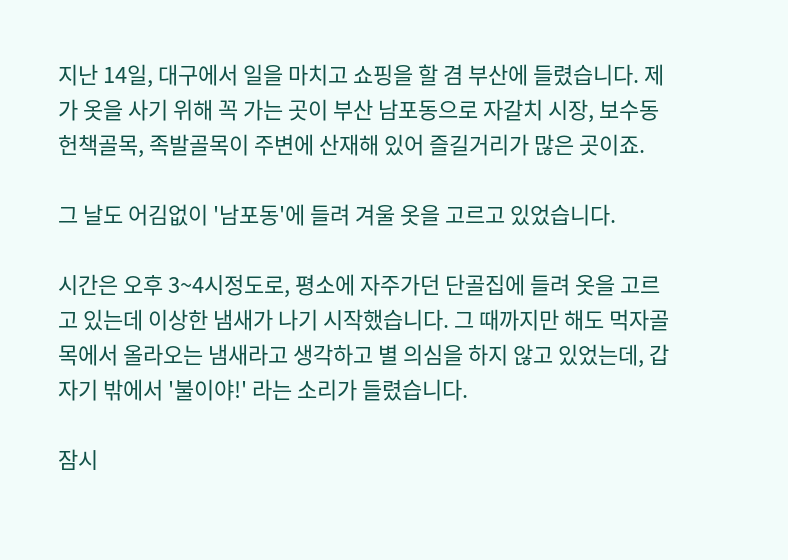지난 14일, 대구에서 일을 마치고 쇼핑을 할 겸 부산에 들렸습니다. 제가 옷을 사기 위해 꼭 가는 곳이 부산 남포동으로 자갈치 시장, 보수동 헌책골목, 족발골목이 주변에 산재해 있어 즐길거리가 많은 곳이죠.

그 날도 어김없이 '남포동'에 들려 겨울 옷을 고르고 있었습니다.

시간은 오후 3~4시정도로, 평소에 자주가던 단골집에 들려 옷을 고르고 있는데 이상한 냄새가 나기 시작했습니다. 그 때까지만 해도 먹자골목에서 올라오는 냄새라고 생각하고 별 의심을 하지 않고 있었는데, 갑자기 밖에서 '불이야!' 라는 소리가 들렸습니다.

잠시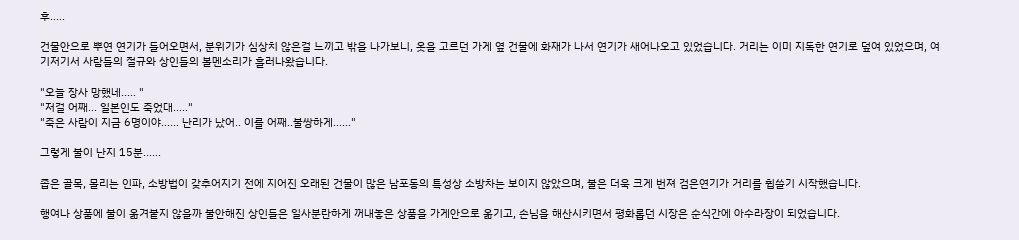후.....

건물안으로 뿌연 연기가 들어오면서, 분위기가 심상치 않은걸 느끼고 밖을 나가보니, 옷을 고르던 가게 옆 건물에 화재가 나서 연기가 새어나오고 있었습니다. 거리는 이미 지독한 연기로 덮여 있었으며, 여기저기서 사람들의 절규와 상인들의 볼멘소리가 흘러나왔습니다.

"오늘 장사 망했네..... "
"저걸 어째... 일본인도 죽었대....."
"죽은 사람이 지금 6명이야...... 난리가 났어.. 이를 어째..불쌍하게......"

그렇게 불이 난지 15분......

좁은 골목, 몰리는 인파, 소방법이 갖추어지기 전에 지어진 오래된 건물이 많은 남포동의 특성상 소방차는 보이지 않았으며, 불은 더욱 크게 번져 검은연기가 거리를 휩쓸기 시작했습니다.

행여나 상품에 불이 옮겨붙지 않을까 불안해진 상인들은 일사분란하게 꺼내놓은 상품을 가게안으로 옮기고, 손님을 해산시키면서 평화롭던 시장은 순식간에 아수라장이 되었습니다.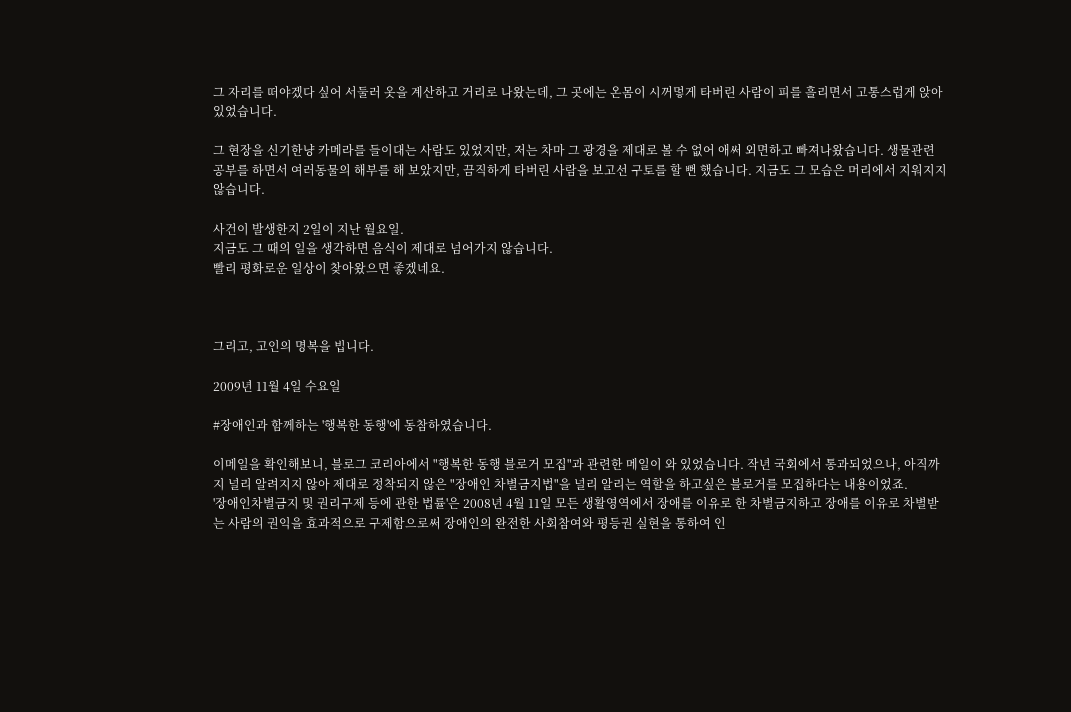그 자리를 떠야겠다 싶어 서둘러 옷을 계산하고 거리로 나왔는데, 그 곳에는 온몸이 시꺼멓게 타버린 사람이 피를 흘리면서 고통스럽게 앉아있었습니다.

그 현장을 신기한냥 카메라를 들이대는 사람도 있었지만, 저는 차마 그 광경을 제대로 볼 수 없어 애써 외면하고 빠져나왔습니다. 생물관련 공부를 하면서 여러동물의 해부를 해 보았지만, 끔직하게 타버린 사람을 보고선 구토를 할 뻔 했습니다. 지금도 그 모습은 머리에서 지워지지 않습니다.

사건이 발생한지 2일이 지난 월요일.
지금도 그 때의 일을 생각하면 음식이 제대로 넘어가지 않습니다.
빨리 평화로운 일상이 찾아왔으면 좋겠네요.



그리고, 고인의 명복을 빕니다.

2009년 11월 4일 수요일

#장애인과 함께하는 '행복한 동행'에 동참하였습니다.

이메일을 확인해보니, 블로그 코리아에서 "행복한 동행 블로거 모집"과 관련한 메일이 와 있었습니다. 작년 국회에서 통과되었으나, 아직까지 널리 알려지지 않아 제대로 정착되지 않은 "장애인 차별금지법"을 널리 알리는 역할을 하고싶은 블로거를 모집하다는 내용이었죠.
'장애인차별금지 및 권리구제 등에 관한 법률'은 2008년 4월 11일 모든 생활영역에서 장애를 이유로 한 차별금지하고 장애를 이유로 차별받는 사람의 권익을 효과적으로 구제함으로써 장애인의 완전한 사회참여와 평등권 실현을 통하여 인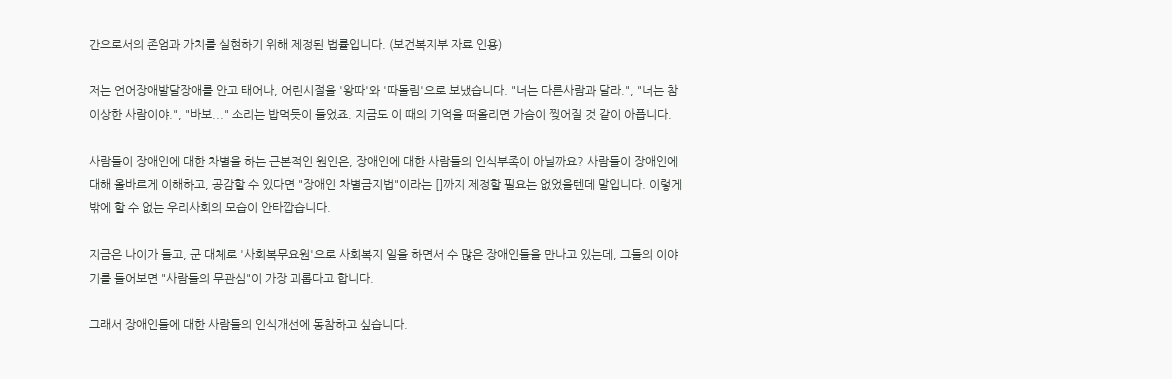간으로서의 존엄과 가치를 실현하기 위해 제정된 법률입니다. (보건복지부 자료 인용)

저는 언어장애발달장애를 안고 태어나, 어린시절을 '왕따'와 '따돌림'으로 보냈습니다. "너는 다른사람과 달라.", "너는 참 이상한 사람이야.", "바보..." 소리는 밥먹듯이 들었죠. 지금도 이 때의 기억을 떠올리면 가슴이 찢어질 것 같이 아픕니다.

사람들이 장애인에 대한 차별을 하는 근본적인 원인은, 장애인에 대한 사람들의 인식부족이 아닐까요? 사람들이 장애인에 대해 올바르게 이해하고, 공감할 수 있다면 "장애인 차별금지법"이라는 []까지 제정할 필요는 없었을텐데 말입니다. 이렇게 밖에 할 수 없는 우리사회의 모습이 안타깝습니다.

지금은 나이가 들고, 군 대체로 '사회복무요원'으로 사회복지 일을 하면서 수 많은 장애인들을 만나고 있는데, 그들의 이야기를 들어보면 "사람들의 무관심"이 가장 괴롭다고 합니다.

그래서 장애인들에 대한 사람들의 인식개선에 동참하고 싶습니다.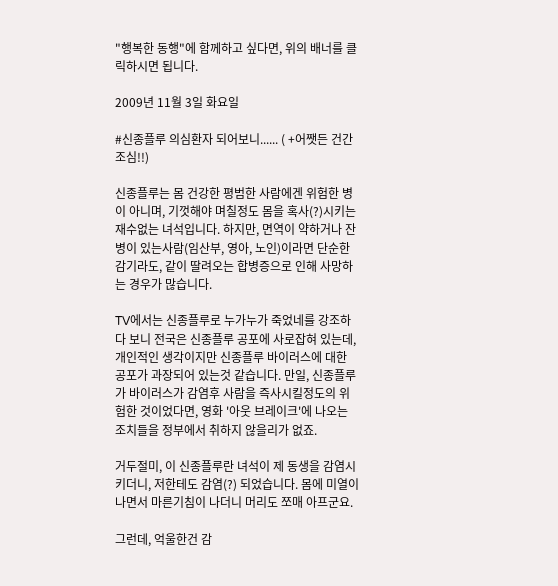"행복한 동행"에 함께하고 싶다면, 위의 배너를 클릭하시면 됩니다.

2009년 11월 3일 화요일

#신종플루 의심환자 되어보니...... ( +어쨋든 건간조심!!)

신종플루는 몸 건강한 평범한 사람에겐 위험한 병이 아니며, 기껏해야 며칠정도 몸을 혹사(?)시키는 재수없는 녀석입니다. 하지만, 면역이 약하거나 잔병이 있는사람(임산부, 영아, 노인)이라면 단순한 감기라도, 같이 딸려오는 합병증으로 인해 사망하는 경우가 많습니다.

TV에서는 신종플루로 누가누가 죽었네를 강조하다 보니 전국은 신종플루 공포에 사로잡혀 있는데, 개인적인 생각이지만 신종플루 바이러스에 대한 공포가 과장되어 있는것 같습니다. 만일, 신종플루가 바이러스가 감염후 사람을 즉사시킬정도의 위험한 것이었다면, 영화 '아웃 브레이크'에 나오는 조치들을 정부에서 취하지 않을리가 없죠.

거두절미, 이 신종플루란 녀석이 제 동생을 감염시키더니, 저한테도 감염(?) 되었습니다. 몸에 미열이 나면서 마른기침이 나더니 머리도 쪼매 아프군요.

그런데, 억울한건 감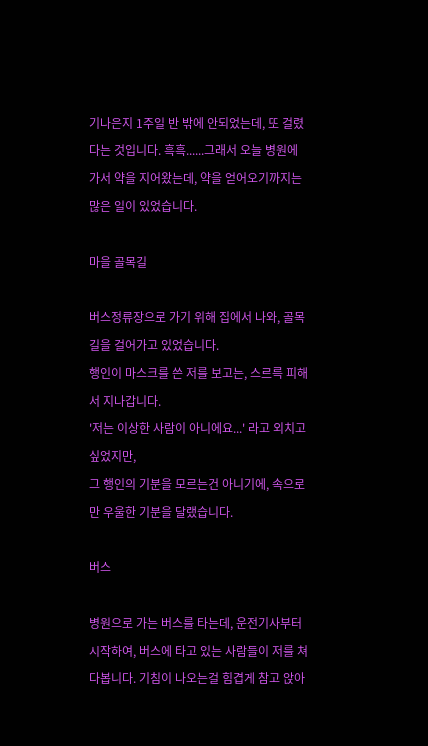기나은지 1주일 반 밖에 안되었는데, 또 걸렸다는 것입니다. 흑흑......그래서 오늘 병원에 가서 약을 지어왔는데, 약을 얻어오기까지는 많은 일이 있었습니다.

마을 골목길

버스정류장으로 가기 위해 집에서 나와, 골목길을 걸어가고 있었습니다.
행인이 마스크를 쓴 저를 보고는, 스르륵 피해서 지나갑니다.
'저는 이상한 사람이 아니에요...' 라고 외치고 싶었지만,
그 행인의 기분을 모르는건 아니기에, 속으로만 우울한 기분을 달랬습니다.

버스

병원으로 가는 버스를 타는데, 운전기사부터 시작하여, 버스에 타고 있는 사람들이 저를 쳐다봅니다. 기침이 나오는걸 힘겹게 참고 앉아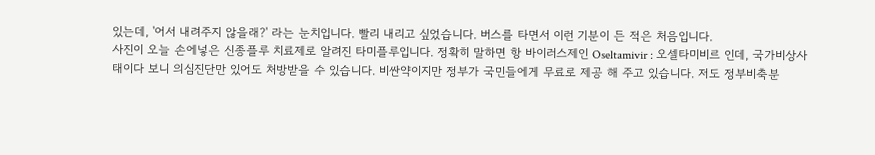있는데, '어서 내려주지 않을래?' 라는 눈치입니다. 빨리 내리고 싶었습니다. 버스를 타면서 이런 기분이 든 적은 처음입니다.
사진이 오늘 손에넣은 신종플루 치료제로 알려진 타미플루입니다. 정확히 말하면 항 바이러스제인 Oseltamivir : 오셀타미비르 인데, 국가비상사태이다 보니 의심진단만 있어도 처방받을 수 있습니다. 비싼약이지만 정부가 국민들에게 무료로 제공 해 주고 있습니다. 저도 정부비축분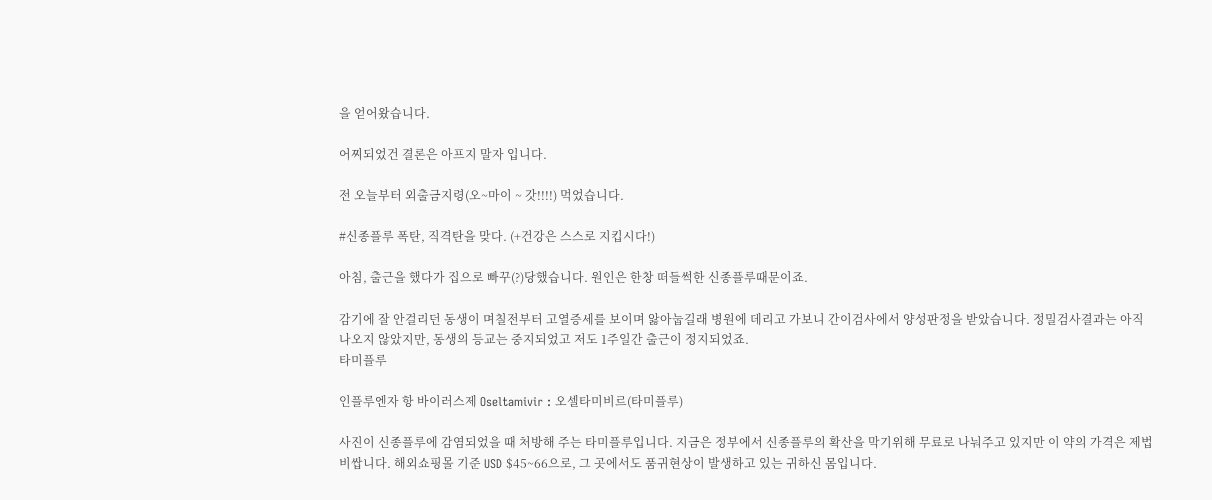을 얻어왔습니다.

어찌되었건 결론은 아프지 말자 입니다.

전 오늘부터 외출금지령(오~마이 ~ 갓!!!!) 먹었습니다.

#신종플루 폭탄, 직격탄을 맞다. (+건강은 스스로 지킵시다!)

아침, 출근을 했다가 집으로 빠꾸(?)당했습니다. 원인은 한창 떠들썩한 신종플루때문이죠.

감기에 잘 안걸리던 동생이 며칠전부터 고열증세를 보이며 앓아눕길래 병원에 데리고 가보니 간이검사에서 양성판정을 받았습니다. 정밀검사결과는 아직 나오지 않았지만, 동생의 등교는 중지되었고 저도 1주일간 출근이 정지되었죠.
타미플루

인플루엔자 항 바이러스제 Oseltamivir : 오셀타미비르(타미플루)

사진이 신종플루에 감염되었을 때 처방해 주는 타미플루입니다. 지금은 정부에서 신종플루의 확산을 막기위해 무료로 나눠주고 있지만 이 약의 가격은 제법 비쌉니다. 해외쇼핑몰 기준 USD $45~66으로, 그 곳에서도 품귀현상이 발생하고 있는 귀하신 몸입니다.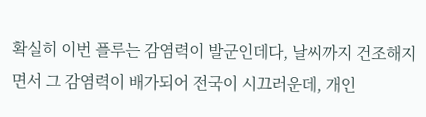확실히 이번 플루는 감염력이 발군인데다, 날씨까지 건조해지면서 그 감염력이 배가되어 전국이 시끄러운데, 개인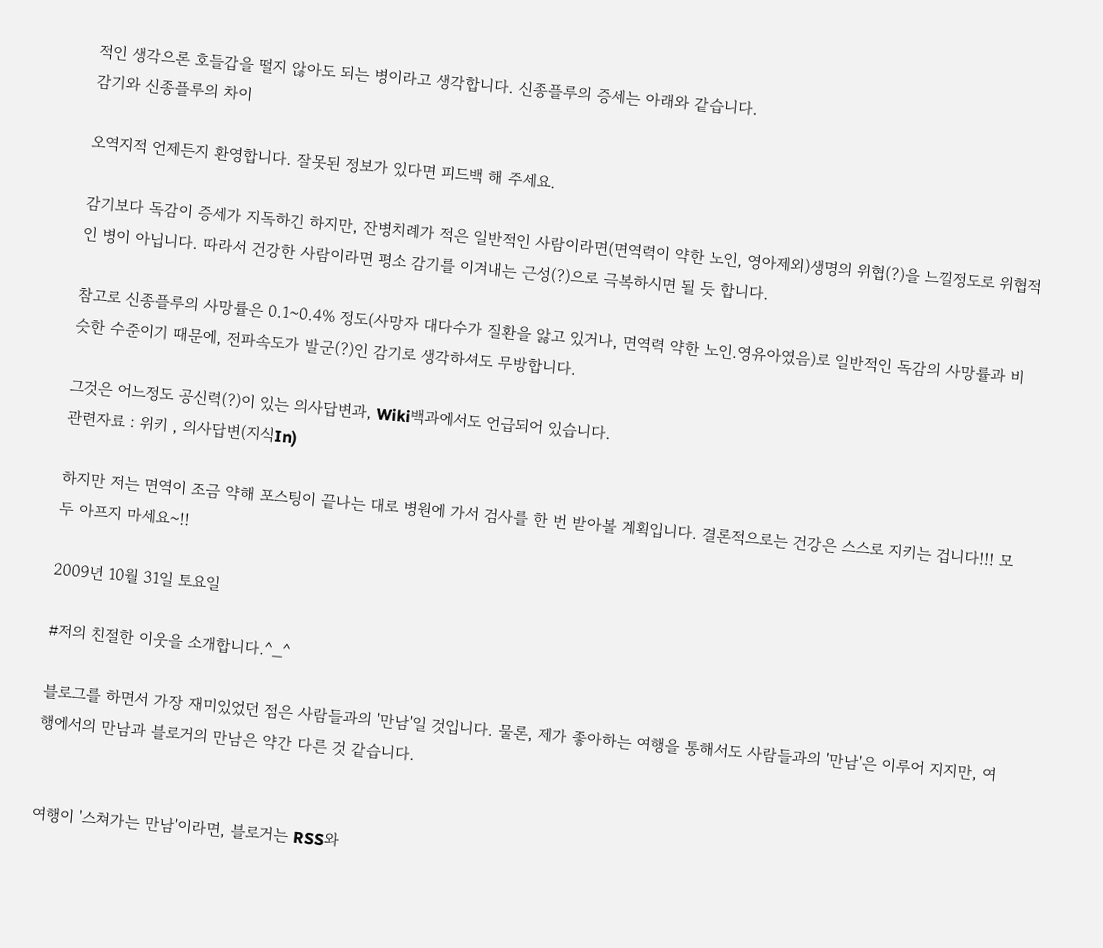적인 생각으론 호들갑을 떨지 않아도 되는 병이라고 생각합니다. 신종플루의 증세는 아래와 같습니다.
감기와 신종플루의 차이

오역지적 언제든지 환영합니다. 잘못된 정보가 있다면 피드백 해 주세요.

감기보다 독감이 증세가 지독하긴 하지만, 잔병치례가 적은 일반적인 사람이라면(면역력이 약한 노인, 영아제외)생명의 위협(?)을 느낄정도로 위협적인 병이 아닙니다. 따라서 건강한 사람이라면 평소 감기를 이겨내는 근성(?)으로 극복하시면 될 듯 합니다.

참고로 신종플루의 사망률은 0.1~0.4% 정도(사망자 대다수가 질환을 앓고 있거나, 면역력 약한 노인.영유아였음)로 일반적인 독감의 사망률과 비슷한 수준이기 때문에, 전파속도가 발군(?)인 감기로 생각하셔도 무방합니다.

그것은 어느정도 공신력(?)이 있는 의사답변과, Wiki백과에서도 언급되어 있습니다.
관련자료 : 위키 , 의사답변(지식In)

하지만 저는 면역이 조금 약해 포스팅이 끝나는 대로 병원에 가서 검사를 한 번 받아볼 계획입니다. 결론적으로는 건강은 스스로 지키는 겁니다!!! 모두 아프지 마세요~!!

2009년 10월 31일 토요일

#저의 친절한 이웃을 소개합니다.^_^

블로그를 하면서 가장 재미있었던 점은 사람들과의 '만남'일 것입니다. 물론, 제가 좋아하는 여행을 통해서도 사람들과의 '만남'은 이루어 지지만, 여행에서의 만남과 블로거의 만남은 약간 다른 것 같습니다.


여행이 '스쳐가는 만남'이라면, 블로거는 RSS와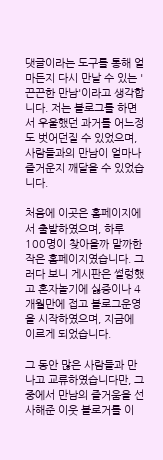댓글이라는 도구를 통해 얼마든지 다시 만날 수 있는 '끈끈한 만남'이라고 생각합니다. 저는 블로그를 하면서 우울했던 과거를 어느정도 벗어던질 수 있었으며, 사람들과의 만남이 얼마나 즐거운지 깨달을 수 있었습니다.

처음에 이곳은 홈페이지에서 출발하였으며, 하루 100명이 찾아올까 말까한 작은 홈페이지였습니다. 그러다 보니 게시판은 썰렁했고 혼자놀기에 싫증이나 4개월만에 접고 블로그운영을 시작하였으며, 지금에 이르게 되었습니다.

그 동안 많은 사람들과 만나고 교류하였습니다만, 그 중에서 만남의 즐거움을 선사해준 이웃 블로거를 이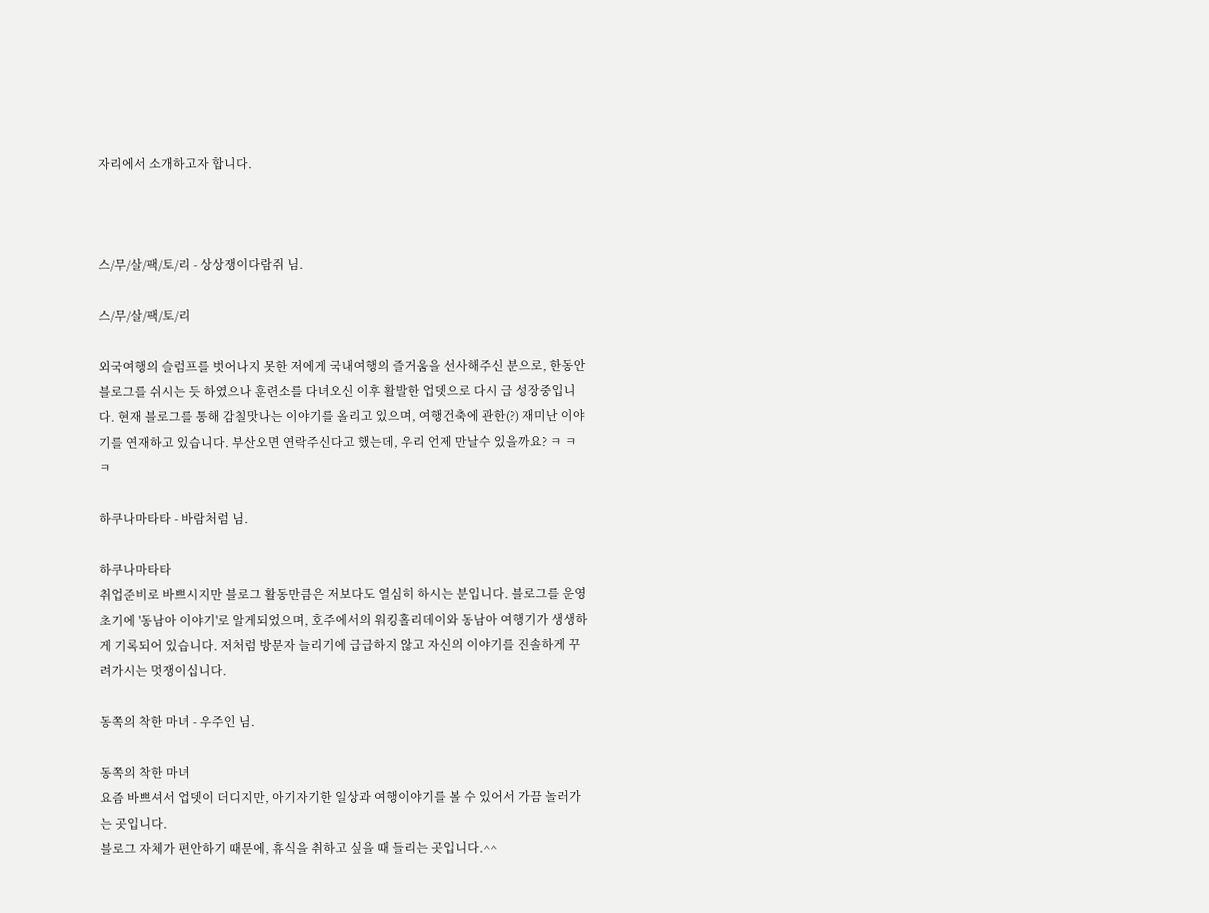자리에서 소개하고자 합니다.



스/무/살/팩/토/리 - 상상쟁이다람쥐 님.

스/무/살/팩/토/리

외국여행의 슬럼프를 벗어나지 못한 저에게 국내여행의 즐거움을 선사해주신 분으로, 한동안 블로그를 쉬시는 듯 하였으나 훈련소를 다녀오신 이후 활발한 업뎃으로 다시 급 성장중입니다. 현재 블로그를 통해 감칠맛나는 이야기를 올리고 있으며, 여행건축에 관한(?) 재미난 이야기를 연재하고 있습니다. 부산오면 연락주신다고 했는데, 우리 언제 만날수 있을까요? ㅋ ㅋ ㅋ

하쿠나마타타 - 바람처럼 님.

하쿠나마타타
취업준비로 바쁘시지만 블로그 활동만큼은 저보다도 열심히 하시는 분입니다. 블로그를 운영 초기에 '동남아 이야기'로 알게되었으며, 호주에서의 워킹홀리데이와 동남아 여행기가 생생하게 기록되어 있습니다. 저처럼 방문자 늘리기에 급급하지 않고 자신의 이야기를 진솔하게 꾸려가시는 멋쟁이십니다.

동쪽의 착한 마녀 - 우주인 님.

동쪽의 착한 마녀
요즘 바쁘셔서 업뎃이 더디지만, 아기자기한 일상과 여행이야기를 볼 수 있어서 가끔 놀러가는 곳입니다.
블로그 자체가 편안하기 때문에, 휴식을 취하고 싶을 때 들리는 곳입니다.^^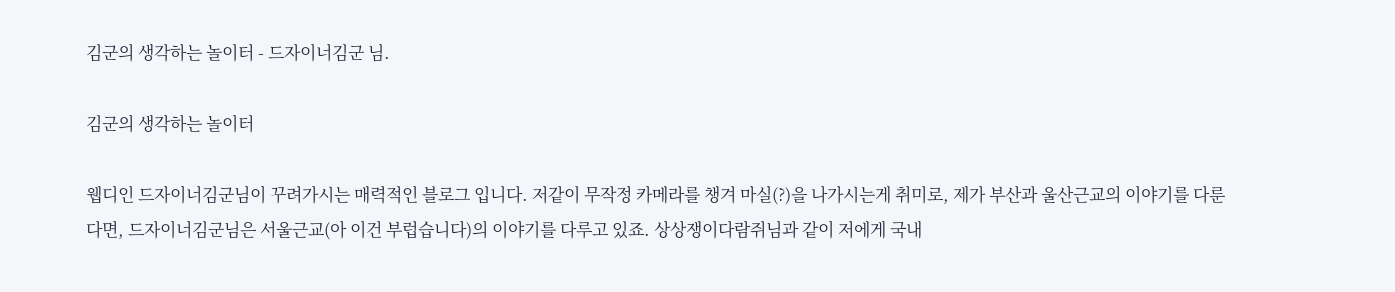김군의 생각하는 놀이터 - 드자이너김군 님.

김군의 생각하는 놀이터

웹디인 드자이너김군님이 꾸려가시는 매력적인 블로그 입니다. 저같이 무작정 카메라를 챙겨 마실(?)을 나가시는게 취미로, 제가 부산과 울산근교의 이야기를 다룬다면, 드자이너김군님은 서울근교(아 이건 부럽습니다)의 이야기를 다루고 있죠. 상상쟁이다람쥐님과 같이 저에게 국내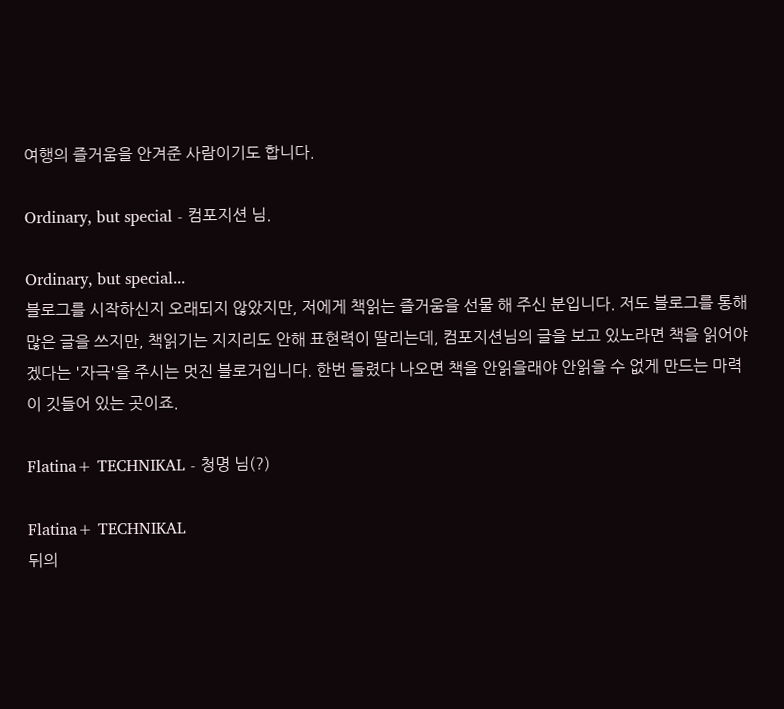여행의 즐거움을 안겨준 사람이기도 합니다.

Ordinary, but special - 컴포지션 님.

Ordinary, but special...
블로그를 시작하신지 오래되지 않았지만, 저에게 책읽는 즐거움을 선물 해 주신 분입니다. 저도 블로그를 통해 많은 글을 쓰지만, 책읽기는 지지리도 안해 표현력이 딸리는데, 컴포지션님의 글을 보고 있노라면 책을 읽어야 겠다는 '자극'을 주시는 멋진 블로거입니다. 한번 들렸다 나오면 책을 안읽을래야 안읽을 수 없게 만드는 마력이 깃들어 있는 곳이죠.

Flatina+ TECHNIKAL - 청명 님(?)

Flatina+ TECHNIKAL
뒤의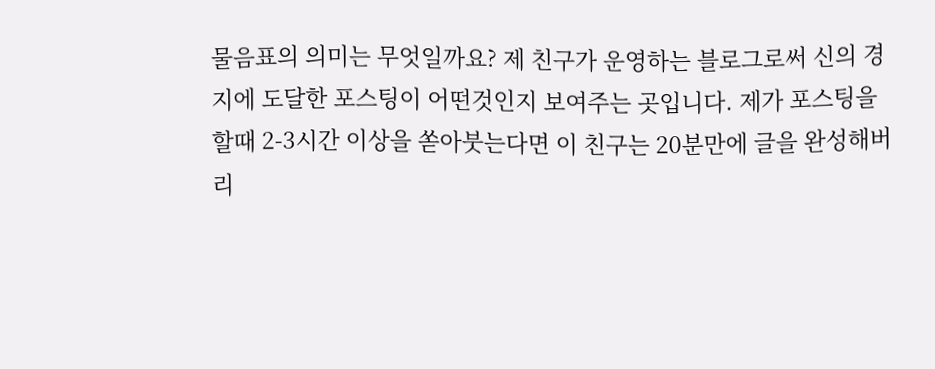물음표의 의미는 무엇일까요? 제 친구가 운영하는 블로그로써 신의 경지에 도달한 포스팅이 어떤것인지 보여주는 곳입니다. 제가 포스팅을 할때 2-3시간 이상을 쏟아붓는다면 이 친구는 20분만에 글을 완성해버리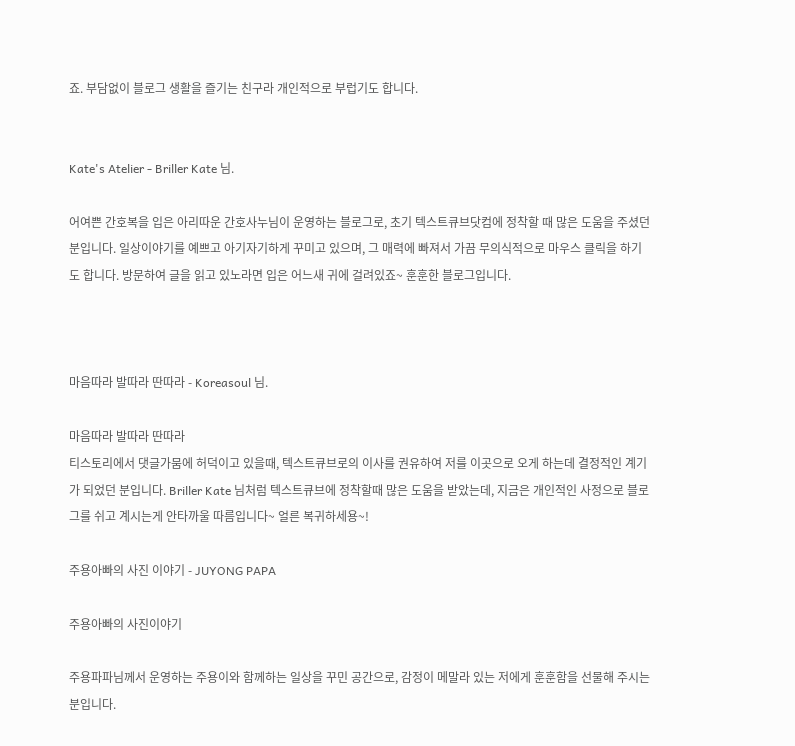죠. 부담없이 블로그 생활을 즐기는 친구라 개인적으로 부럽기도 합니다.


Kate's Atelier - Briller Kate 님.

어여쁜 간호복을 입은 아리따운 간호사누님이 운영하는 블로그로, 초기 텍스트큐브닷컴에 정착할 때 많은 도움을 주셨던 분입니다. 일상이야기를 예쁘고 아기자기하게 꾸미고 있으며, 그 매력에 빠져서 가끔 무의식적으로 마우스 클릭을 하기도 합니다. 방문하여 글을 읽고 있노라면 입은 어느새 귀에 걸려있죠~ 훈훈한 블로그입니다.



마음따라 발따라 딴따라 - Koreasoul 님.

마음따라 발따라 딴따라
티스토리에서 댓글가뭄에 허덕이고 있을때, 텍스트큐브로의 이사를 권유하여 저를 이곳으로 오게 하는데 결정적인 계기가 되었던 분입니다. Briller Kate 님처럼 텍스트큐브에 정착할때 많은 도움을 받았는데, 지금은 개인적인 사정으로 블로그를 쉬고 계시는게 안타까울 따름입니다~ 얼른 복귀하세용~!

주용아빠의 사진 이야기 - JUYONG PAPA

주용아빠의 사진이야기

주용파파님께서 운영하는 주용이와 함께하는 일상을 꾸민 공간으로, 감정이 메말라 있는 저에게 훈훈함을 선물해 주시는 분입니다.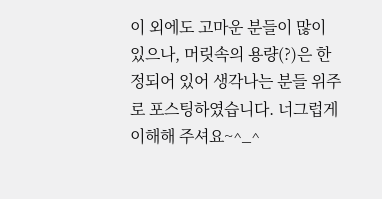이 외에도 고마운 분들이 많이 있으나, 머릿속의 용량(?)은 한정되어 있어 생각나는 분들 위주로 포스팅하였습니다. 너그럽게 이해해 주셔요~^_^